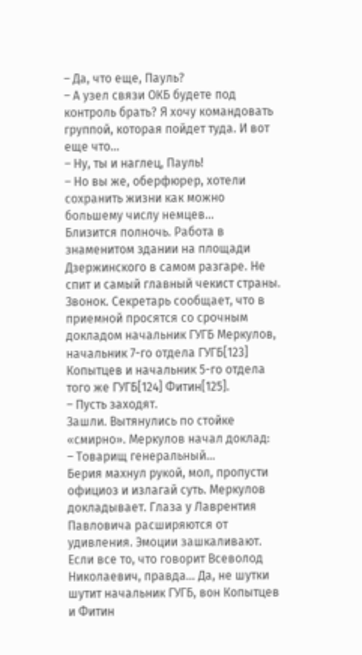– Да, что еще, Пауль?
– А узел связи ОКБ будете под контроль брать? Я хочу командовать группой, которая пойдет туда. И вот еще что…
– Ну, ты и наглец, Пауль!
– Но вы же, оберфюрер, хотели сохранить жизни как можно большему числу немцев…
Близится полночь. Работа в знаменитом здании на площади Дзержинского в самом разгаре. Не спит и самый главный чекист страны. Звонок. Секретарь сообщает, что в приемной просятся со срочным докладом начальник ГУГБ Меркулов, начальник 7-го отдела ГУГБ[123] Копытцев и начальник 5-го отдела того же ГУГБ[124] Фитин[125].
– Пусть заходят.
Зашли. Вытянулись по стойке «смирно». Меркулов начал доклад:
– Товарищ генеральный…
Берия махнул рукой, мол, пропусти официоз и излагай суть. Меркулов докладывает. Глаза у Лаврентия Павловича расширяются от удивления. Эмоции зашкаливают. Если все то, что говорит Всеволод Николаевич, правда… Да, не шутки шутит начальник ГУГБ, вон Копытцев и Фитин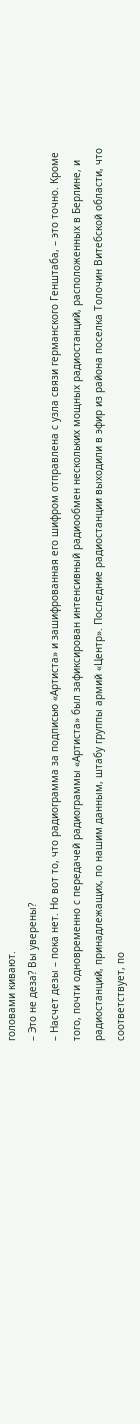головами кивают.
– Это не деза? Вы уверены?
– Насчет дезы – пока нет. Но вот то, что радиограмма за подписью «Артиста» и зашифрованная его шифром отправлена с узла связи германского Генштаба, – это точно. Кроме того, почти одновременно с передачей радиограммы «Артиста» был зафиксирован интенсивный радиообмен нескольких мощных радиостанций, расположенных в Берлине, и радиостанций, принадлежащих, по нашим данным, штабу группы армий «Центр». Последние радиостанции выходили в эфир из района поселка Толочин Витебской области, что соответствует, по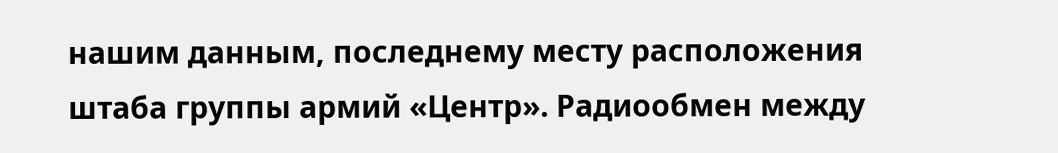нашим данным, последнему месту расположения штаба группы армий «Центр». Радиообмен между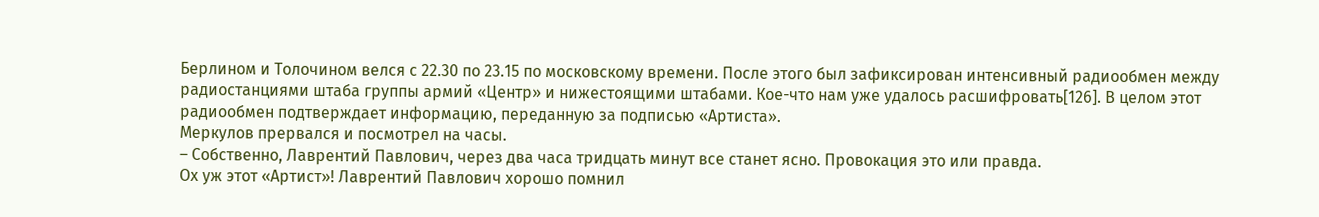Берлином и Толочином велся с 22.30 по 23.15 по московскому времени. После этого был зафиксирован интенсивный радиообмен между радиостанциями штаба группы армий «Центр» и нижестоящими штабами. Кое-что нам уже удалось расшифровать[126]. В целом этот радиообмен подтверждает информацию, переданную за подписью «Артиста».
Меркулов прервался и посмотрел на часы.
– Собственно, Лаврентий Павлович, через два часа тридцать минут все станет ясно. Провокация это или правда.
Ох уж этот «Артист»! Лаврентий Павлович хорошо помнил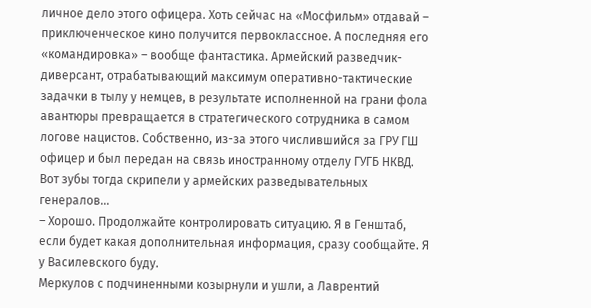личное дело этого офицера. Хоть сейчас на «Мосфильм» отдавай – приключенческое кино получится первоклассное. А последняя его «командировка» – вообще фантастика. Армейский разведчик-диверсант, отрабатывающий максимум оперативно-тактические задачки в тылу у немцев, в результате исполненной на грани фола авантюры превращается в стратегического сотрудника в самом логове нацистов. Собственно, из-за этого числившийся за ГРУ ГШ офицер и был передан на связь иностранному отделу ГУГБ НКВД. Вот зубы тогда скрипели у армейских разведывательных генералов…
– Хорошо. Продолжайте контролировать ситуацию. Я в Генштаб, если будет какая дополнительная информация, сразу сообщайте. Я у Василевского буду.
Меркулов с подчиненными козырнули и ушли, а Лаврентий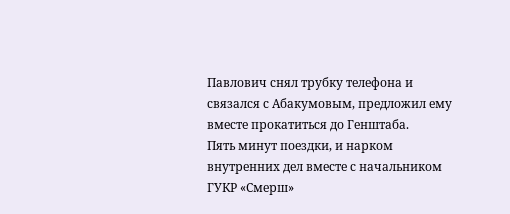Павлович снял трубку телефона и связался с Абакумовым, предложил ему вместе прокатиться до Генштаба.
Пять минут поездки, и нарком внутренних дел вместе с начальником ГУКР «Смерш»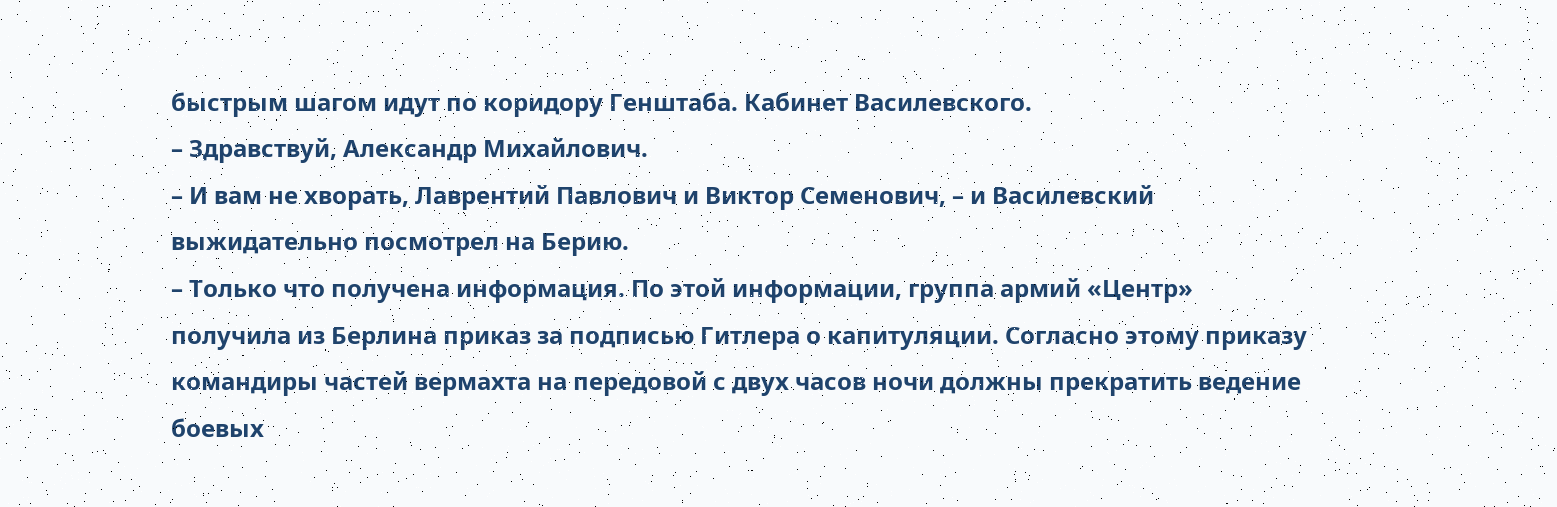быстрым шагом идут по коридору Генштаба. Кабинет Василевского.
– Здравствуй, Александр Михайлович.
– И вам не хворать, Лаврентий Павлович и Виктор Семенович, – и Василевский выжидательно посмотрел на Берию.
– Только что получена информация. По этой информации, группа армий «Центр» получила из Берлина приказ за подписью Гитлера о капитуляции. Согласно этому приказу командиры частей вермахта на передовой с двух часов ночи должны прекратить ведение боевых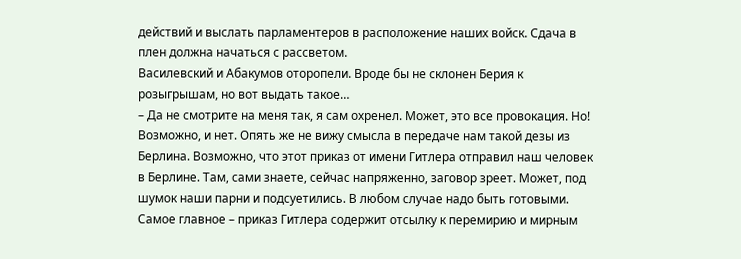действий и выслать парламентеров в расположение наших войск. Сдача в плен должна начаться с рассветом.
Василевский и Абакумов оторопели. Вроде бы не склонен Берия к розыгрышам, но вот выдать такое…
– Да не смотрите на меня так, я сам охренел. Может, это все провокация. Но! Возможно, и нет. Опять же не вижу смысла в передаче нам такой дезы из Берлина. Возможно, что этот приказ от имени Гитлера отправил наш человек в Берлине. Там, сами знаете, сейчас напряженно, заговор зреет. Может, под шумок наши парни и подсуетились. В любом случае надо быть готовыми. Самое главное – приказ Гитлера содержит отсылку к перемирию и мирным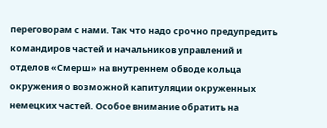переговорам с нами. Так что надо срочно предупредить командиров частей и начальников управлений и отделов «Смерш» на внутреннем обводе кольца окружения о возможной капитуляции окруженных немецких частей. Особое внимание обратить на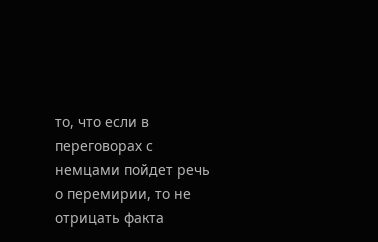то, что если в переговорах с немцами пойдет речь о перемирии, то не отрицать факта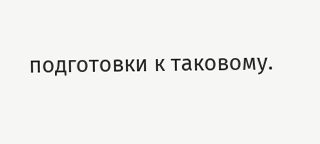подготовки к таковому.